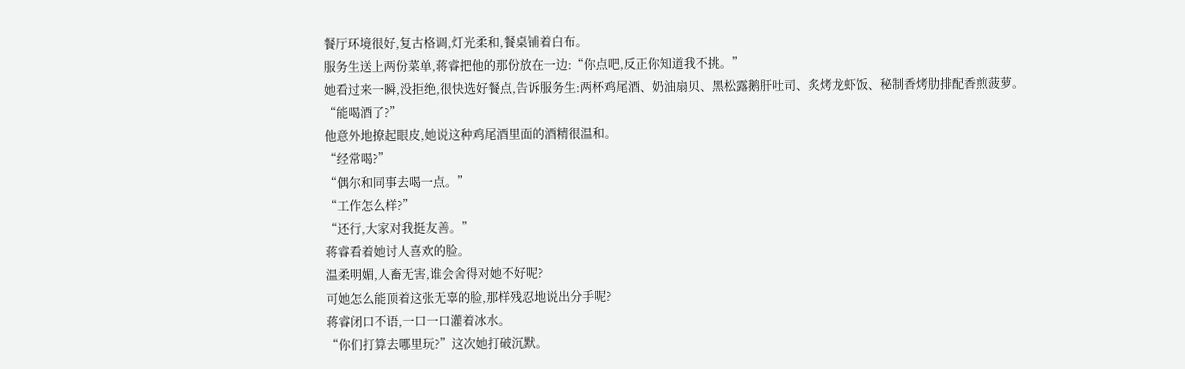餐厅环境很好,复古格调,灯光柔和,餐桌铺着白布。
服务生送上两份菜单,蒋睿把他的那份放在一边:“你点吧,反正你知道我不挑。”
她看过来一瞬,没拒绝,很快选好餐点,告诉服务生:两杯鸡尾酒、奶油扇贝、黑松露鹅肝吐司、炙烤龙虾饭、秘制香烤肋排配香煎菠萝。
“能喝酒了?”
他意外地撩起眼皮,她说这种鸡尾酒里面的酒精很温和。
“经常喝?”
“偶尔和同事去喝一点。”
“工作怎么样?”
“还行,大家对我挺友善。”
蒋睿看着她讨人喜欢的脸。
温柔明媚,人畜无害,谁会舍得对她不好呢?
可她怎么能顶着这张无辜的脸,那样残忍地说出分手呢?
蒋睿闭口不语,一口一口灌着冰水。
“你们打算去哪里玩?”这次她打破沉默。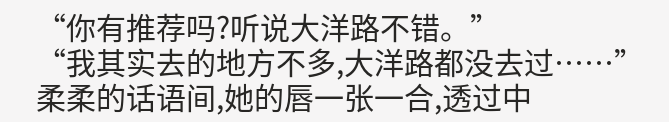“你有推荐吗?听说大洋路不错。”
“我其实去的地方不多,大洋路都没去过……”
柔柔的话语间,她的唇一张一合,透过中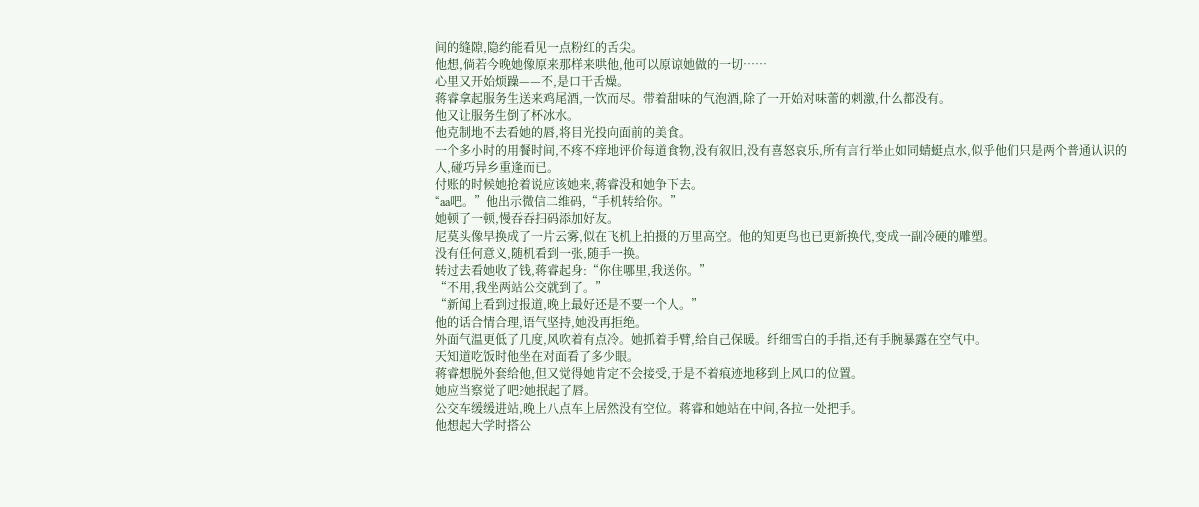间的缝隙,隐约能看见一点粉红的舌尖。
他想,倘若今晚她像原来那样来哄他,他可以原谅她做的一切……
心里又开始烦躁——不,是口干舌燥。
蒋睿拿起服务生送来鸡尾酒,一饮而尽。带着甜味的气泡酒,除了一开始对味蕾的刺激,什么都没有。
他又让服务生倒了杯冰水。
他克制地不去看她的唇,将目光投向面前的美食。
一个多小时的用餐时间,不疼不痒地评价每道食物,没有叙旧,没有喜怒哀乐,所有言行举止如同蜻蜓点水,似乎他们只是两个普通认识的人,碰巧异乡重逢而已。
付账的时候她抢着说应该她来,蒋睿没和她争下去。
“aa吧。”他出示微信二维码,“手机转给你。”
她顿了一顿,慢吞吞扫码添加好友。
尼莫头像早换成了一片云雾,似在飞机上拍摄的万里高空。他的知更鸟也已更新换代,变成一副冷硬的雕塑。
没有任何意义,随机看到一张,随手一换。
转过去看她收了钱,蒋睿起身:“你住哪里,我送你。”
“不用,我坐两站公交就到了。”
“新闻上看到过报道,晚上最好还是不要一个人。”
他的话合情合理,语气坚持,她没再拒绝。
外面气温更低了几度,风吹着有点冷。她抓着手臂,给自己保暖。纤细雪白的手指,还有手腕暴露在空气中。
天知道吃饭时他坐在对面看了多少眼。
蒋睿想脱外套给他,但又觉得她肯定不会接受,于是不着痕迹地移到上风口的位置。
她应当察觉了吧?她抿起了唇。
公交车缓缓进站,晚上八点车上居然没有空位。蒋睿和她站在中间,各拉一处把手。
他想起大学时搭公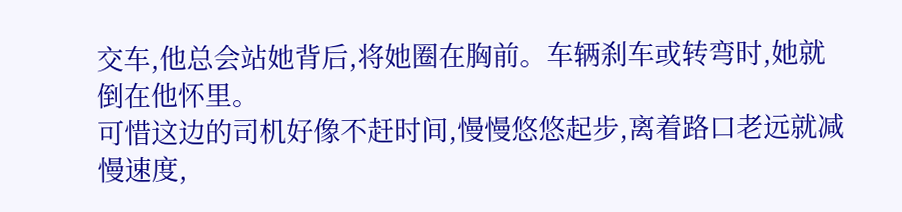交车,他总会站她背后,将她圈在胸前。车辆刹车或转弯时,她就倒在他怀里。
可惜这边的司机好像不赶时间,慢慢悠悠起步,离着路口老远就减慢速度,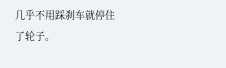几乎不用踩刹车就停住了轮子。